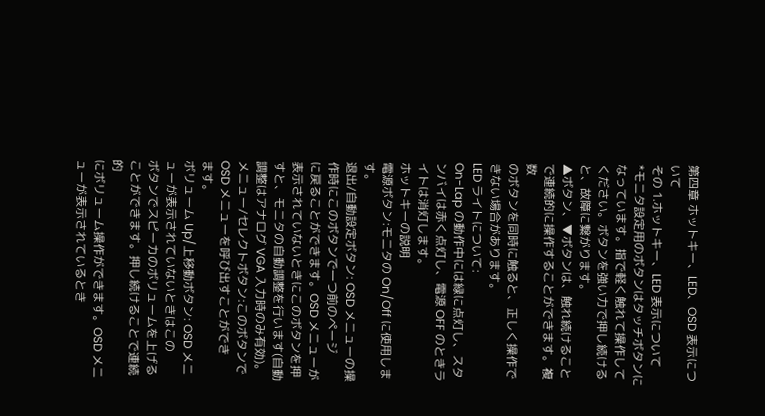第四章 ホットキー、LED、OSD 表示について
その 1.ホットキー、LED 表示について
*モニタ設定用のボタンはタッチボタンになっています。指で軽く触れて操作して
ください。ボタンを強い力で押し続けると、故障に繋がります。
▲ボタン、▼ボタンは、触れ続けることで連続的に操作することができます。複数
のボタンを同時に触ると、正しく操作できない場合があります。
LED ライトについて:
On-Lap の動作中には緑に点灯し、スタンバイは赤く点灯し、電源 OFF のときラ
イトは消灯します。
ホットキーの説明
電源ボタン:モニタの On/Off に使用します。
退出/自動設定ボタン: OSD メニューの操作時にこのボタンで一つ前のページ
に戻ることができます。OSD メニューが表示されていないときにこのボタンを押
すと、モニタの自動調整を行います(自動調整はアナログ VGA 入力時のみ有効)。
メニュー/セレクトボタン:このボタンで OSD メニューを呼び出すことができ
ます。
ボリューム Up/上移動ボタン: OSD メニューが表示されていないときはこの
ボタンでスピーカのボリュームを上げることができます。押し続けることで連続的
にボリューム操作ができます。OSD メニューが表示されているとき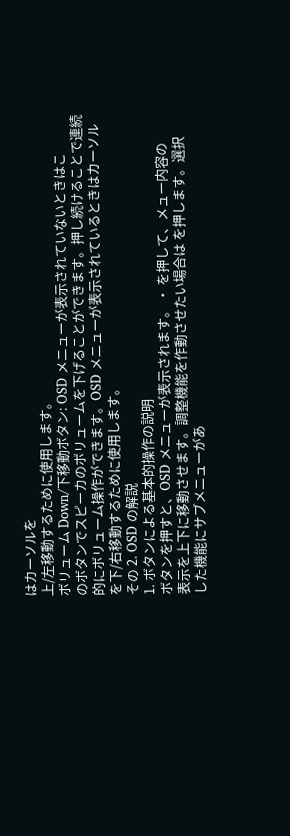はカーソルを
上/左移動するために使用します。
ボリューム Down/下移動ボタン: OSD メニューが表示されていないときはこ
のボタンでスピーカのボリュームを下げることができます。押し続けることで連続
的にボリューム操作ができます。OSD メニューが表示されているときはカーソル
を下/右移動するために使用します。
その 2. OSD の解説
1. ボタンによる基本的操作の説明
ボタンを押すと、OSD メニューが表示されます。 ・ を押して、メュー内容の
表示を上下に移動させます。調整機能を作動させたい場合は を押します。選択
した機能にサブメニューがあ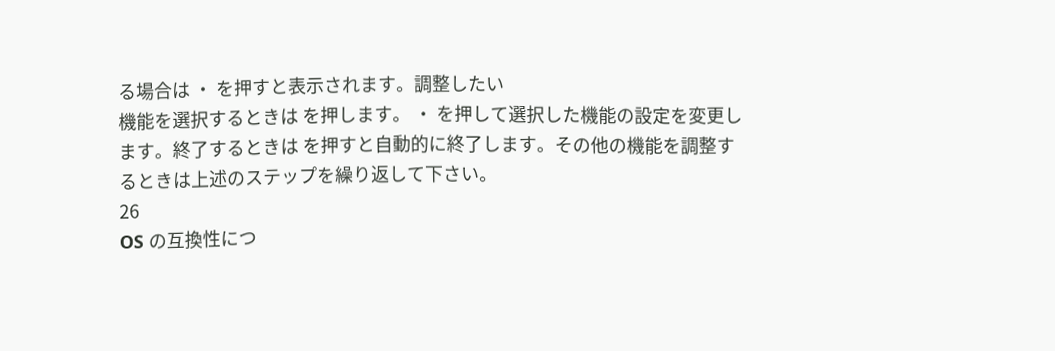る場合は ・ を押すと表示されます。調整したい
機能を選択するときは を押します。 ・ を押して選択した機能の設定を変更し
ます。終了するときは を押すと自動的に終了します。その他の機能を調整す
るときは上述のステップを繰り返して下さい。
26
OS の互換性につ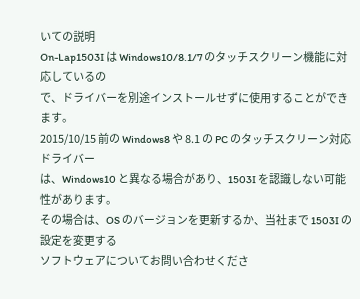いての説明
On-Lap1503I は Windows10/8.1/7 のタッチスクリーン機能に対応しているの
で、ドライバーを別途インストールせずに使用することができます。
2015/10/15 前の Windows8 や 8.1 の PC のタッチスクリーン対応ドライバー
は、Windows10 と異なる場合があり、1503I を認識しない可能性があります。
その場合は、OS のバージョンを更新するか、当社まで 1503I の設定を変更する
ソフトウェアについてお問い合わせくださ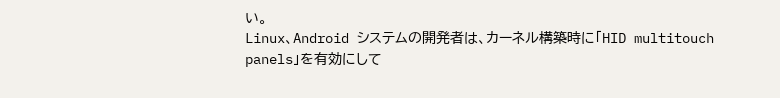い。
Linux、Android システムの開発者は、カーネル構築時に「HID multitouch
panels」を有効にして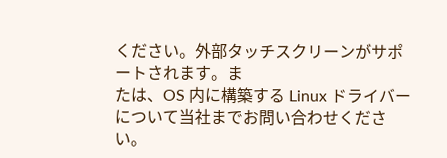ください。外部タッチスクリーンがサポートされます。ま
たは、OS 内に構築する Linux ドライバーについて当社までお問い合わせくださ
い。